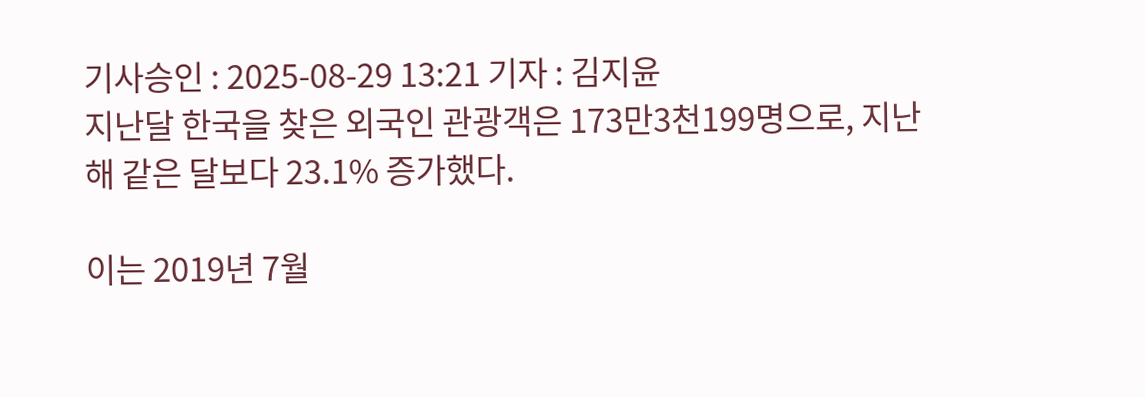기사승인 : 2025-08-29 13:21 기자 : 김지윤
지난달 한국을 찾은 외국인 관광객은 173만3천199명으로, 지난해 같은 달보다 23.1% 증가했다.

이는 2019년 7월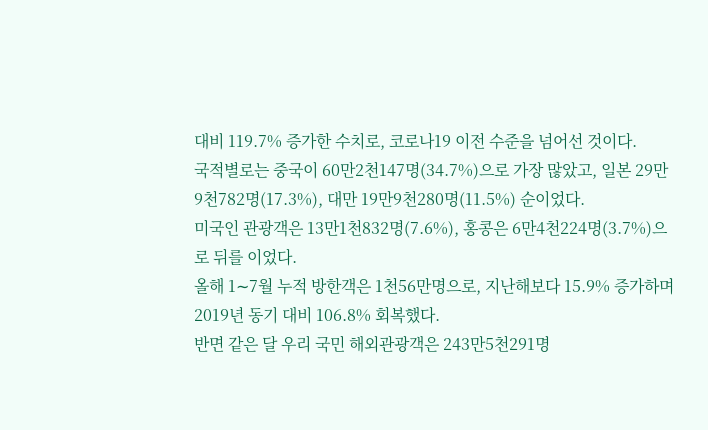대비 119.7% 증가한 수치로, 코로나19 이전 수준을 넘어선 것이다.
국적별로는 중국이 60만2천147명(34.7%)으로 가장 많았고, 일본 29만9천782명(17.3%), 대만 19만9천280명(11.5%) 순이었다.
미국인 관광객은 13만1천832명(7.6%), 홍콩은 6만4천224명(3.7%)으로 뒤를 이었다.
올해 1∼7월 누적 방한객은 1천56만명으로, 지난해보다 15.9% 증가하며 2019년 동기 대비 106.8% 회복했다.
반면 같은 달 우리 국민 해외관광객은 243만5천291명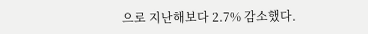으로 지난해보다 2.7% 감소했다.